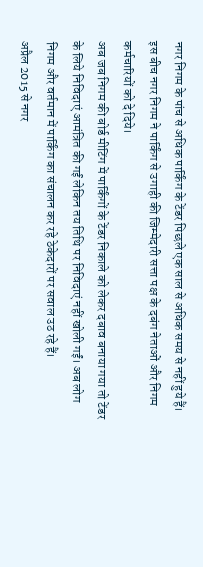नगर निगम के पांच से अधिक पार्किंग के टेंडर पिछले एक साल से अधिक समय से नहीं हुये हैं। इस बीच नगर निगम ने पार्किंग से उगाही की जिम्मेदारी सत्ता पक्ष के दबंग नेताओं और निगम कर्मचारियों को दे दिये।
अब जब निगम की बोर्ड मीटिंग में पार्किंगों के टेंडर निकाले को लेकर दबाव बनाया गया तो टेंडर के लिये निविदाएं आमंत्रित की गईं लेकिन तय तिथि पर निविदाएं नहीं खोली गईं। अब लोग निगम और वर्तमान में पार्किंग का संचालन कर रहे ठेकेदारों पर सवाल उठ रहे हैं।
अप्रैल 2015 से नगर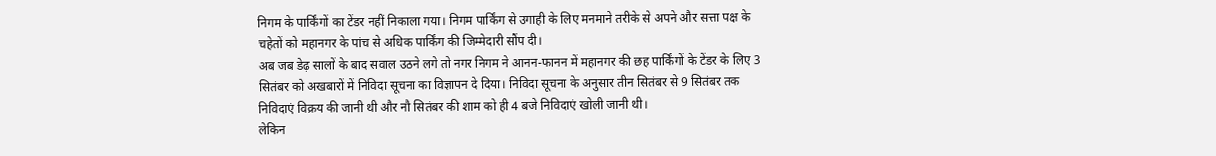निगम के पार्किंगों का टेंडर नहीं निकाला गया। निगम पार्किंग से उगाही के लिए मनमाने तरीके से अपने और सत्ता पक्ष के चहेतों को महानगर के पांच से अधिक पार्किंग की जिम्मेदारी सौंप दी।
अब जब डेढ़ सालों के बाद सवाल उठने लगे तो नगर निगम ने आनन-फानन में महानगर की छह पार्किंगों के टेंडर के लिए 3 सितंबर को अखबारों में निविदा सूचना का विज्ञापन दे दिया। निविदा सूचना के अनुसार तीन सितंबर से 9 सितंबर तक निविदाएं विक्रय की जानी थी और नौ सितंबर की शाम को ही 4 बजे निविदाएं खोली जानी थी।
लेकिन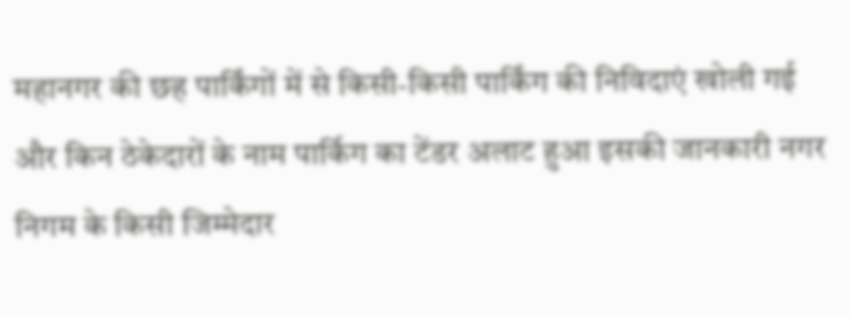महानगर की छह पार्किंगों में से किसी-किसी पार्किंग की निविदाएं खोली गई और किन ठेकेदारों के नाम पार्किग का टेंडर अलाट हुआ इसकी जानकारी नगर निगम के किसी जिम्मेदार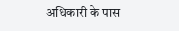अधिकारी के पास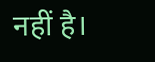नहीं है।